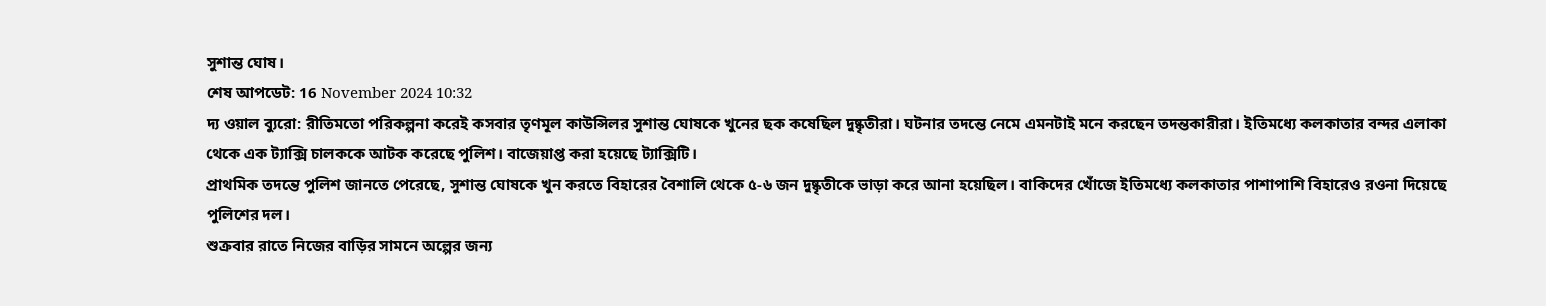সুশান্ত ঘোষ।
শেষ আপডেট: 16 November 2024 10:32
দ্য ওয়াল ব্যুরো: রীতিমতো পরিকল্পনা করেই কসবার তৃণমূল কাউন্সিলর সুশান্ত ঘোষকে খুনের ছক কষেছিল দুষ্কৃতীরা। ঘটনার তদন্তে নেমে এমনটাই মনে করছেন তদন্তকারীরা। ইতিমধ্যে কলকাতার বন্দর এলাকা থেকে এক ট্যাক্সি চালককে আটক করেছে পুলিশ। বাজেয়াপ্ত করা হয়েছে ট্যাক্সিটি।
প্রাথমিক তদন্তে পুলিশ জানতে পেরেছে, সুশান্ত ঘোষকে খুন করতে বিহারের বৈশালি থেকে ৫-৬ জন দুষ্কৃতীকে ভাড়া করে আনা হয়েছিল। বাকিদের খোঁজে ইতিমধ্যে কলকাতার পাশাপাশি বিহারেও রওনা দিয়েছে পুলিশের দল।
শুক্রবার রাতে নিজের বাড়ির সামনে অল্পের জন্য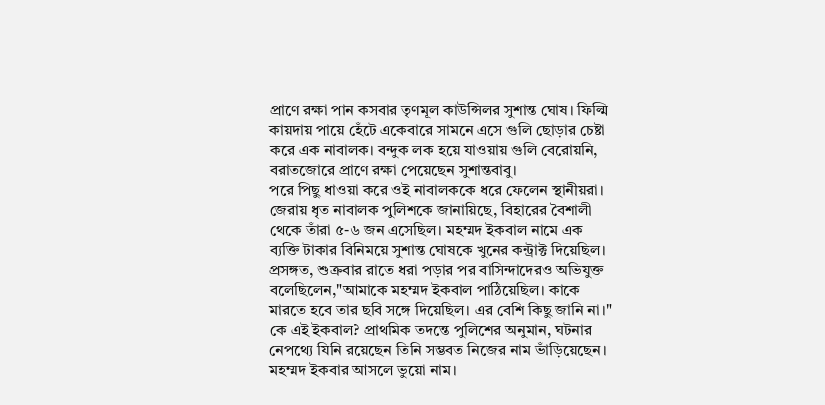প্রাণে রক্ষা পান কসবার তৃণমূল কাউন্সিলর সুশান্ত ঘোষ। ফিল্মি কায়দায় পায়ে হেঁটে একেবারে সামনে এসে গুলি ছোড়ার চেষ্টা করে এক নাবালক। বন্দুক লক হয়ে যাওয়ায় গুলি বেরোয়নি, বরাতজোরে প্রাণে রক্ষা পেয়েছেন সুশান্তবাবু।
পরে পিছু ধাওয়া করে ওই নাবালককে ধরে ফেলেন স্থানীয়রা। জেরায় ধৃত নাবালক পুলিশকে জানায়িছে, বিহারের বৈশালী থেকে তাঁরা ৫-৬ জন এসেছিল। মহম্মদ ইকবাল নামে এক ব্যক্তি টাকার বিনিময়ে সুশান্ত ঘোষকে খুনের কন্ট্রাক্ট দিয়েছিল।
প্রসঙ্গত, শুক্রবার রাতে ধরা পড়ার পর বাসিন্দাদেরও অভিযুক্ত বলেছিলেন,"আমাকে মহম্মদ ইকবাল পাঠিয়েছিল। কাকে মারতে হবে তার ছবি সঙ্গে দিয়েছিল। এর বেশি কিছু জানি না।"
কে এই ইকবাল? প্রাথমিক তদন্তে পুলিশের অনুমান, ঘটনার নেপথ্যে যিনি রয়েছেন তিনি সম্ভবত নিজের নাম ভাঁড়িয়েছেন। মহম্মদ ইকবার আসলে ভুয়ো নাম।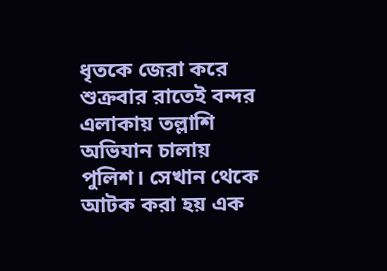ধৃতকে জেরা করে শুক্রবার রাতেই বন্দর এলাকায় তল্লাশি অভিযান চালায় পুলিশ। সেখান থেকে আটক করা হয় এক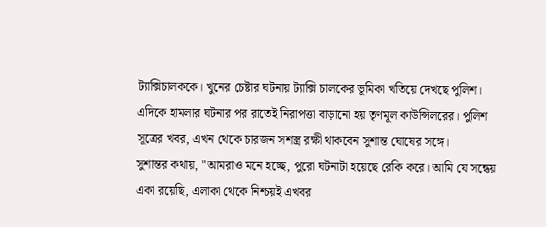ট্যাক্সিচালককে। খুনের চেষ্টার ঘটনায় ট্যাক্সি চালকের ভূমিকা খতিয়ে দেখছে পুলিশ।
এদিকে হামলার ঘটনার পর রাতেই নিরাপত্তা বাড়ানো হয় তৃণমূল কাউন্সিলরের। পুলিশ সূত্রের খবর, এখন থেকে চারজন সশস্ত্র রক্ষী থাকবেন সুশান্ত ঘোষের সঙ্গে।
সুশান্তর কথায়, "আমরাও মনে হচ্ছে, পুরো ঘটনাটা হয়েছে রেকি করে। আমি যে সন্ধেয় একা রয়েছি, এলাকা থেকে নিশ্চয়ই এখবর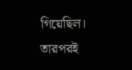গিয়েছিল। তারপরই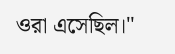ওরা এসেছিল।"